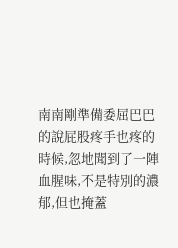南南剛準備委屈巴巴的說屁股疼手也疼的時候,忽地聞到了一陣血腥味,不是特別的濃郁,但也掩蓋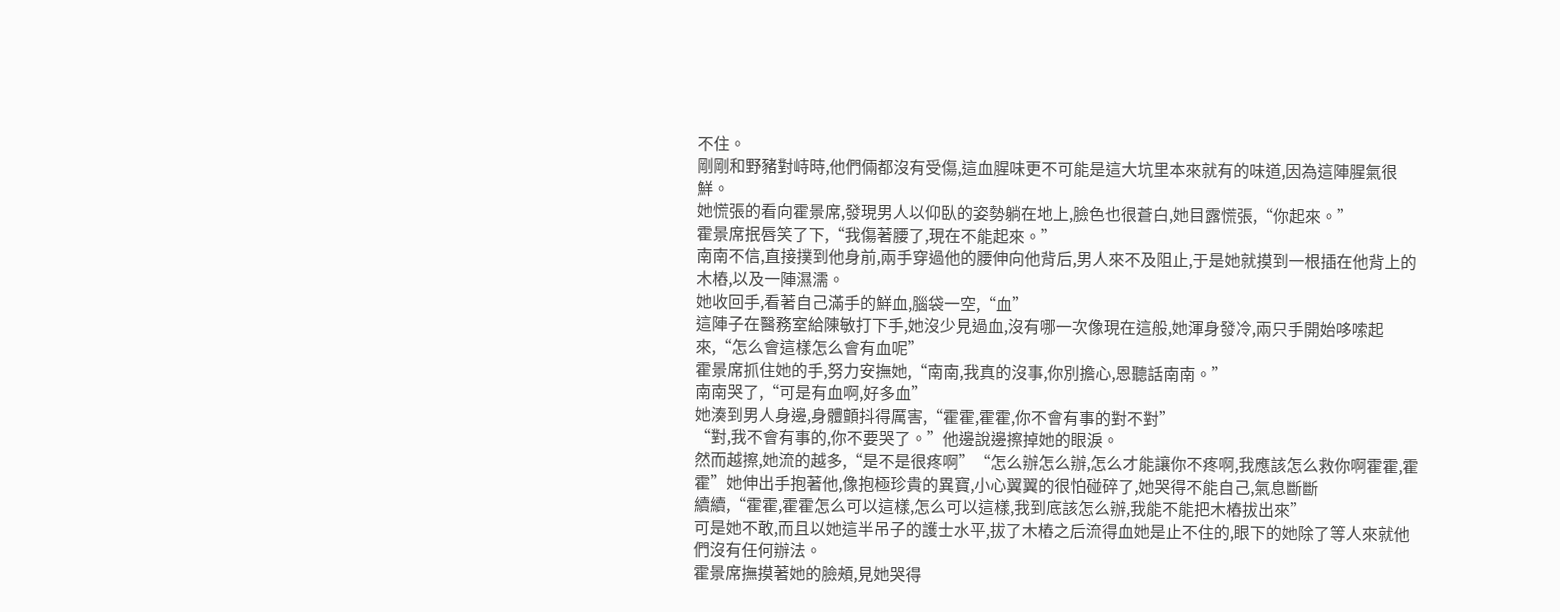不住。
剛剛和野豬對峙時,他們倆都沒有受傷,這血腥味更不可能是這大坑里本來就有的味道,因為這陣腥氣很鮮。
她慌張的看向霍景席,發現男人以仰臥的姿勢躺在地上,臉色也很蒼白,她目露慌張,“你起來。”
霍景席抿唇笑了下,“我傷著腰了,現在不能起來。”
南南不信,直接撲到他身前,兩手穿過他的腰伸向他背后,男人來不及阻止,于是她就摸到一根插在他背上的木樁,以及一陣濕濡。
她收回手,看著自己滿手的鮮血,腦袋一空,“血”
這陣子在醫務室給陳敏打下手,她沒少見過血,沒有哪一次像現在這般,她渾身發冷,兩只手開始哆嗦起來,“怎么會這樣怎么會有血呢”
霍景席抓住她的手,努力安撫她,“南南,我真的沒事,你別擔心,恩聽話南南。”
南南哭了,“可是有血啊,好多血”
她湊到男人身邊,身體顫抖得厲害,“霍霍,霍霍,你不會有事的對不對”
“對,我不會有事的,你不要哭了。”他邊說邊擦掉她的眼淚。
然而越擦,她流的越多,“是不是很疼啊”“怎么辦怎么辦,怎么才能讓你不疼啊,我應該怎么救你啊霍霍,霍霍”她伸出手抱著他,像抱極珍貴的異寶,小心翼翼的很怕碰碎了,她哭得不能自己,氣息斷斷
續續,“霍霍,霍霍怎么可以這樣,怎么可以這樣,我到底該怎么辦,我能不能把木樁拔出來”
可是她不敢,而且以她這半吊子的護士水平,拔了木樁之后流得血她是止不住的,眼下的她除了等人來就他們沒有任何辦法。
霍景席撫摸著她的臉頰,見她哭得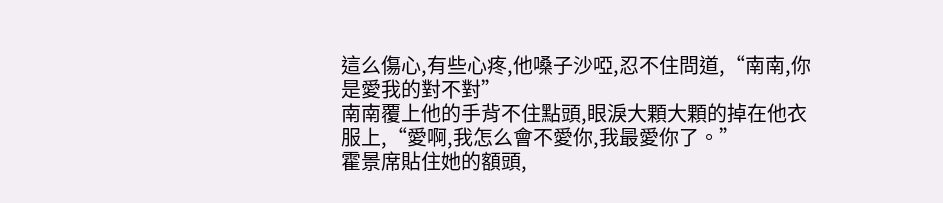這么傷心,有些心疼,他嗓子沙啞,忍不住問道,“南南,你是愛我的對不對”
南南覆上他的手背不住點頭,眼淚大顆大顆的掉在他衣服上,“愛啊,我怎么會不愛你,我最愛你了。”
霍景席貼住她的額頭,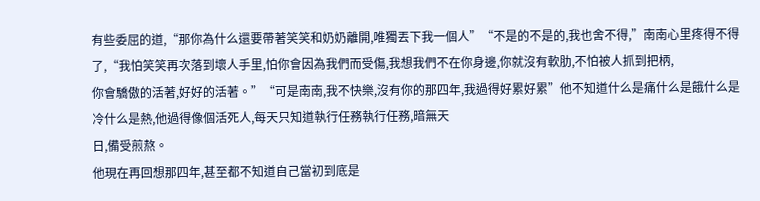有些委屈的道,“那你為什么還要帶著笑笑和奶奶離開,唯獨丟下我一個人”“不是的不是的,我也舍不得,”南南心里疼得不得了,“我怕笑笑再次落到壞人手里,怕你會因為我們而受傷,我想我們不在你身邊,你就沒有軟肋,不怕被人抓到把柄,
你會驕傲的活著,好好的活著。”“可是南南,我不快樂,沒有你的那四年,我過得好累好累”他不知道什么是痛什么是餓什么是冷什么是熱,他過得像個活死人,每天只知道執行任務執行任務,暗無天
日,備受煎熬。
他現在再回想那四年,甚至都不知道自己當初到底是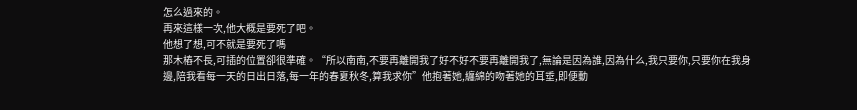怎么過來的。
再來這樣一次,他大概是要死了吧。
他想了想,可不就是要死了嗎
那木樁不長,可插的位置卻很準確。“所以南南,不要再離開我了好不好不要再離開我了,無論是因為誰,因為什么,我只要你,只要你在我身邊,陪我看每一天的日出日落,每一年的春夏秋冬,算我求你”他抱著她,纏綿的吻著她的耳垂,即便動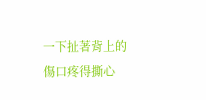一下扯著背上的傷口疼得撕心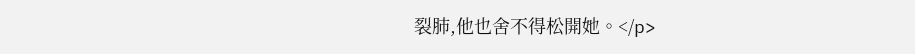裂肺,他也舍不得松開她。</p>